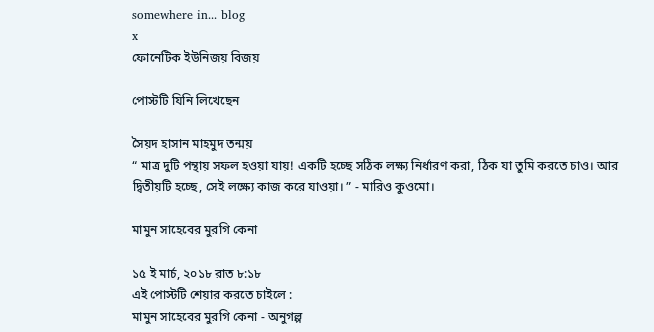somewhere in... blog
x
ফোনেটিক ইউনিজয় বিজয়

পোস্টটি যিনি লিখেছেন

সৈয়দ হাসান মাহমুদ তন্ময়
“ মাত্র দুটি পন্থায় সফল হওয়া যায়! একটি হচ্ছে সঠিক লক্ষ্য নির্ধারণ করা, ঠিক যা তুমি করতে চাও। আর দ্বিতীয়টি হচ্ছে, সেই লক্ষ্যে কাজ করে যাওয়া। ” - মারিও কুওমো।

মামুন সাহেবের মুরগি কেনা

১৫ ই মার্চ, ২০১৮ রাত ৮:১৮
এই পোস্টটি শেয়ার করতে চাইলে :
মামুন সাহেবের মুরগি কেনা - অনুগল্প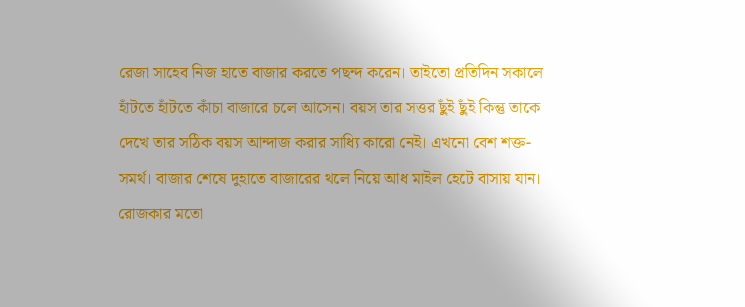রেজা সাহেব নিজ হাতে বাজার করতে পছন্দ করেন। তাইতো প্রতিদিন সকালে হাঁটতে হাঁটতে কাঁচা বাজারে চলে আসেন। বয়স তার সত্তর ছুঁই ছুঁই কিন্তু তাকে দেখে তার সঠিক বয়স আন্দাজ করার সাধ্যি কারো নেই। এখনো বেশ শক্ত-সমর্থ। বাজার শেষে দুহাতে বাজারের থলে নিয়ে আধ মাইল হেটে বাসায় যান। রোজকার মতো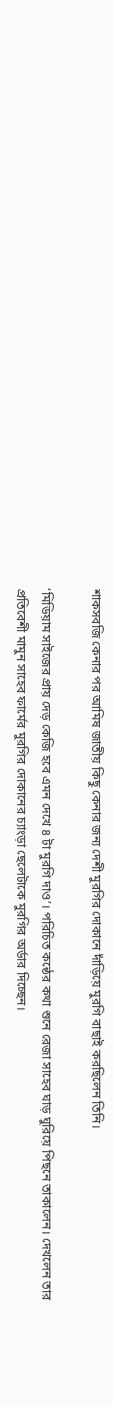শাকসবজি কেনার পর আমিষ জাতীয় কিছু কেনার জন্য দেশী মুরগির দোকানে দাঁড়িয়ে মুরগি বাছাই করছিলেন তিনি।

‘মিডিয়াম সাইজের প্রায় দেড় কেজি হবে এমন দেখে ৪ টা মুরগি দাও’। পরিচিত কন্ঠের কথা শুনে রেজা সাহেব ঘাড় ঘুরিয়ে পিছনে তাকালেন। দেখলেন তার প্রতিবেশী মামুন সাহেব ফার্মের মুরগির দোকানের চ্যাংড়া ছেলেটাকে মুরগির অর্ডার দিচ্ছেন।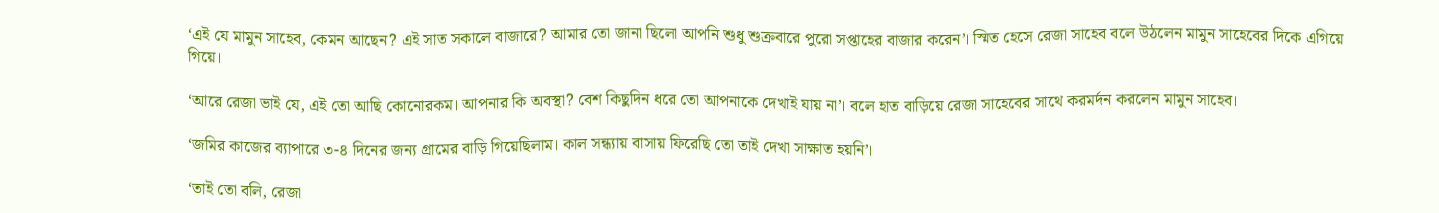‘এই যে মামুন সাহেব, কেমন আছেন? এই সাত সকালে বাজারে? আমার তো জানা ছিলো আপনি শুধু শুক্রবারে পুরো সপ্তাহের বাজার করেন’। স্মিত হেসে রেজা সাহেব বলে উঠলেন মামুন সাহেবের দিকে এগিয়ে গিয়ে।

‘আরে রেজা ভাই যে, এই তো আছি কোনোরকম। আপনার কি অবস্থা? বেশ কিছুদিন ধরে তো আপনাকে দেখাই যায় না’। বলে হাত বাড়িয়ে রেজা সাহেবের সাথে করমর্দন করলেন মামুন সাহেব।

‘জমির কাজের ব্যাপারে ৩-৪ দিনের জন্য গ্রামের বাড়ি গিয়েছিলাম। কাল সন্ধ্যায় বাসায় ফিরেছি তো তাই দেখা সাক্ষাত হয়নি’।

‘তাই তো বলি, রেজা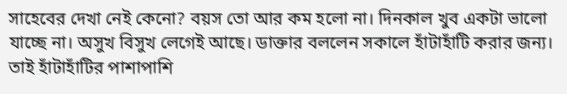সাহেবের দেখা নেই কেনো? বয়স তো আর কম হলো না। দিনকাল খুব একটা ভালো যাচ্ছে না। অসুখ বিসুখ লেগেই আছে। ডাক্তার বললেন সকালে হাঁটাহাঁটি করার জন্য। তাই হাঁটাহাঁটির পাশাপাশি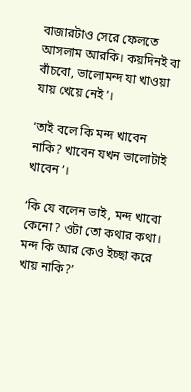বাজারটাও সেরে ফেলতে আসলাম আরকি। কয়দিনই বা বাঁচবো, ভালোমন্দ যা খাওয়া যায় খেয়ে নেই’।

‘তাই বলে কি মন্দ খাবেন নাকি? খাবেন যখন ভালোটাই খাবেন’।

‘কি যে বলেন ভাই, মন্দ খাবো কেনো? ওটা তো কথার কথা। মন্দ কি আর কেও ইচ্ছা করে খায় নাকি?’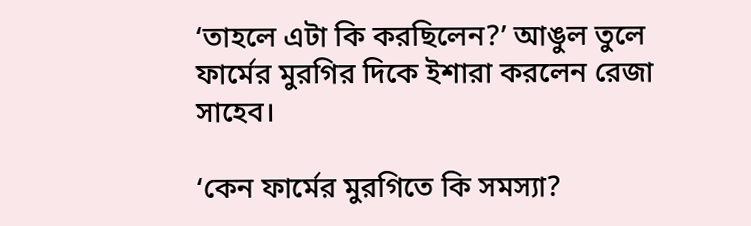‘তাহলে এটা কি করছিলেন?’ আঙুল তুলে ফার্মের মুরগির দিকে ইশারা করলেন রেজা সাহেব।

‘কেন ফার্মের মুরগিতে কি সমস্যা?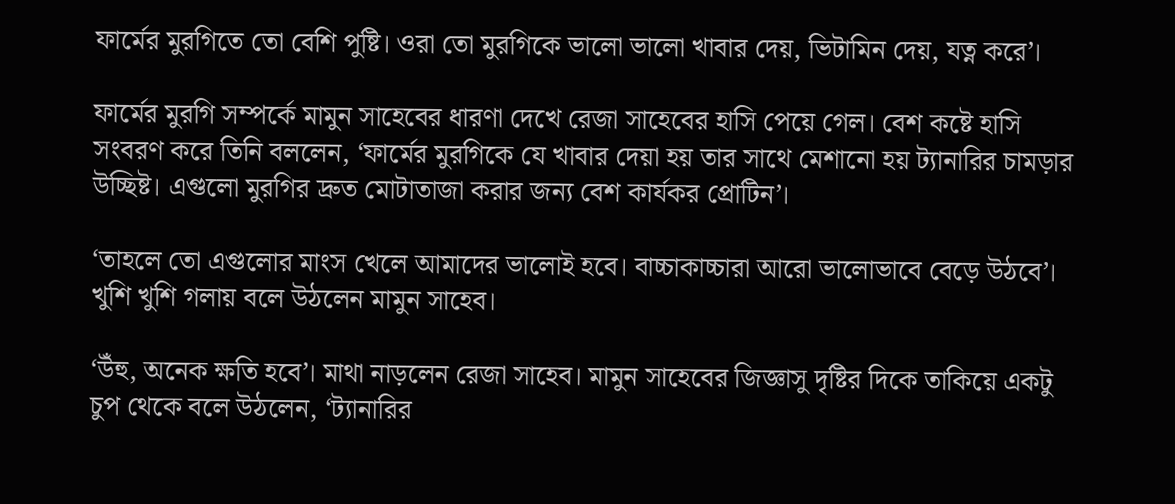ফার্মের মুরগিতে তো বেশি পুষ্টি। ওরা তো মুরগিকে ভালো ভালো খাবার দেয়, ভিটামিন দেয়, যত্ন করে’।

ফার্মের মুরগি সম্পর্কে মামুন সাহেবের ধারণা দেখে রেজা সাহেবের হাসি পেয়ে গেল। বেশ কষ্টে হাসি সংবরণ করে তিনি বললেন, ‘ফার্মের মুরগিকে যে খাবার দেয়া হয় তার সাথে মেশানো হয় ট্যানারির চামড়ার উচ্ছিষ্ট। এগুলো মুরগির দ্রুত মোটাতাজা করার জন্য বেশ কার্যকর প্রোটিন’।

‘তাহলে তো এগুলোর মাংস খেলে আমাদের ভালোই হবে। বাচ্চাকাচ্চারা আরো ভালোভাবে বেড়ে উঠবে’। খুশি খুশি গলায় বলে উঠলেন মামুন সাহেব।

‘উঁহু, অনেক ক্ষতি হবে’। মাথা নাড়লেন রেজা সাহেব। মামুন সাহেবের জিজ্ঞাসু দৃষ্টির দিকে তাকিয়ে একটু চুপ থেকে বলে উঠলেন, ‘ট্যানারির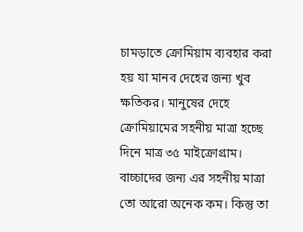চামড়াতে ক্রোমিয়াম ব্যবহার করা হয় যা মানব দেহের জন্য খুব ক্ষতিকর। মানুষের দেহে ক্রোমিয়ামের সহনীয় মাত্রা হচ্ছে দিনে মাত্র ৩৫ মাইক্রোগ্রাম। বাচ্চাদের জন্য এর সহনীয় মাত্রা তো আরো অনেক কম। কিন্তু তা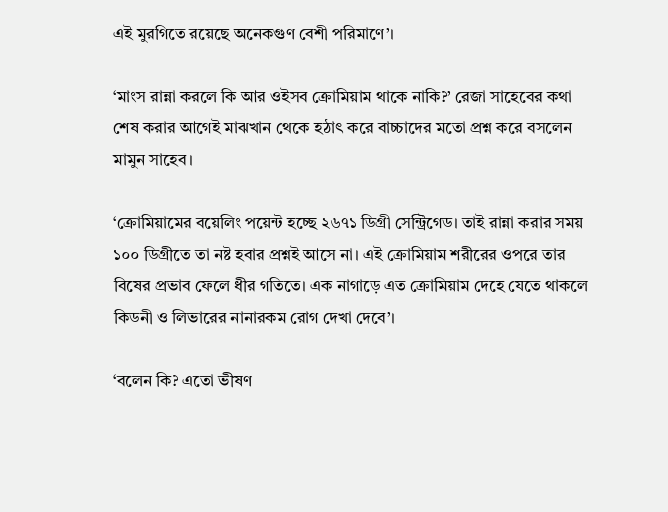এই মুরগিতে রয়েছে অনেকগুণ বেশী পরিমাণে’।

‘মাংস রান্না করলে কি আর ওইসব ক্রোমিয়াম থাকে নাকি?’ রেজা সাহেবের কথা শেষ করার আগেই মাঝখান থেকে হঠাৎ করে বাচ্চাদের মতো প্রশ্ন করে বসলেন মামুন সাহেব।

‘ক্রোমিয়ামের বয়েলিং পয়েন্ট হচ্ছে ২৬৭১ ডিগ্রী সেন্ট্রিগেড। তাই রান্না করার সময় ১০০ ডিগ্রীতে তা নষ্ট হবার প্রশ্নই আসে না। এই ক্রোমিয়াম শরীরের ওপরে তার বিষের প্রভাব ফেলে ধীর গতিতে। এক নাগাড়ে এত ক্রোমিয়াম দেহে যেতে থাকলে কিডনী ও লিভারের নানারকম রোগ দেখা দেবে’।

‘বলেন কি? এতো ভীষণ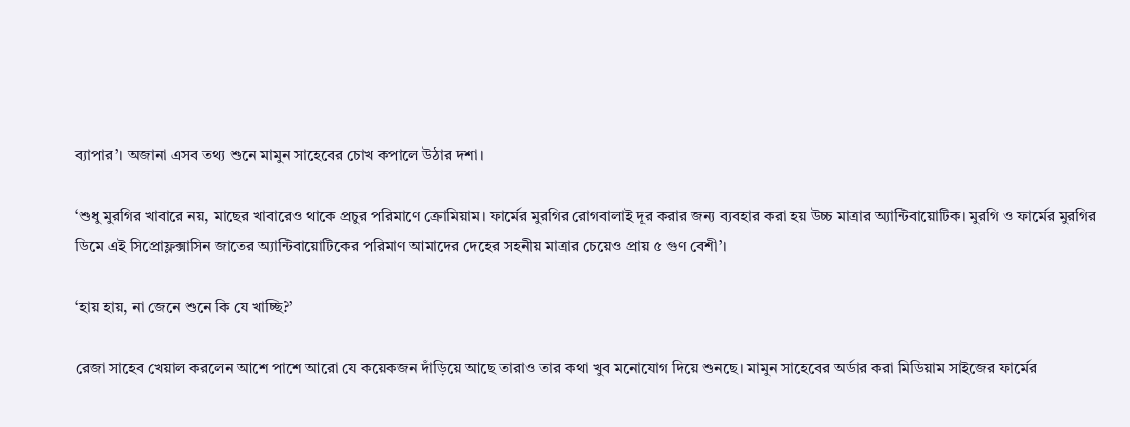ব্যাপার’। অজানা এসব তথ্য শুনে মামুন সাহেবের চোখ কপালে উঠার দশা।

‘শুধু মুরগির খাবারে নয়, মাছের খাবারেও থাকে প্রচুর পরিমাণে ক্রোমিয়াম। ফার্মের মুরগির রোগবালাই দূর করার জন্য ব্যবহার করা হয় উচ্চ মাত্রার অ্যান্টিবায়োটিক। মুরগি ও ফার্মের মুরগির ডিমে এই সিপ্রোফ্লক্সাসিন জাতের অ্যান্টিবায়োটিকের পরিমাণ আমাদের দেহের সহনীয় মাত্রার চেয়েও প্রায় ৫ গুণ বেশী’।

‘হায় হায়, না জেনে শুনে কি যে খাচ্ছি?’

রেজা সাহেব খেয়াল করলেন আশে পাশে আরো যে কয়েকজন দাঁড়িয়ে আছে তারাও তার কথা খুব মনোযোগ দিয়ে শুনছে। মামুন সাহেবের অর্ডার করা মিডিয়াম সাইজের ফার্মের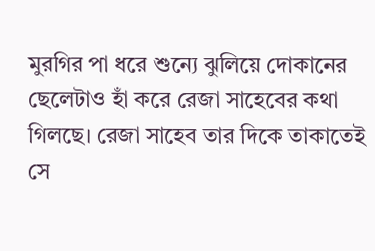মুরগির পা ধরে শুন্যে ঝুলিয়ে দোকানের ছেলেটাও হাঁ করে রেজা সাহেবের কথা গিলছে। রেজা সাহেব তার দিকে তাকাতেই সে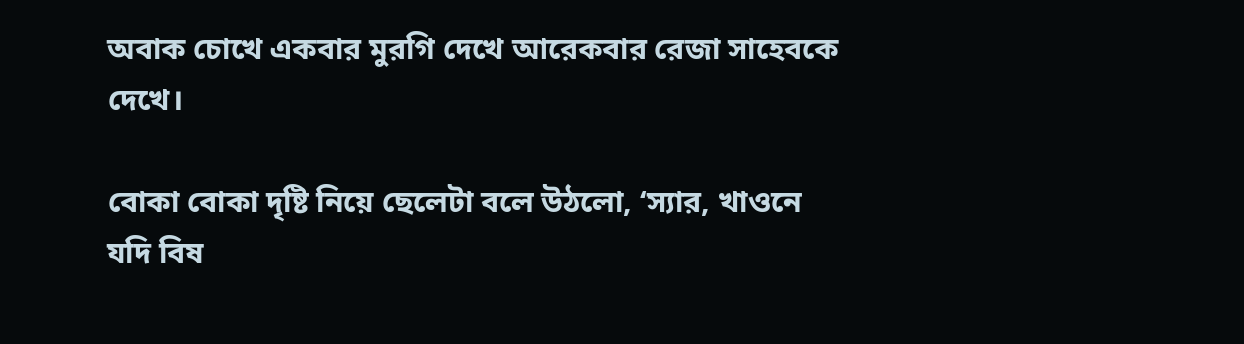অবাক চোখে একবার মুরগি দেখে আরেকবার রেজা সাহেবকে দেখে।

বোকা বোকা দৃষ্টি নিয়ে ছেলেটা বলে উঠলো, ‘স্যার, খাওনে যদি বিষ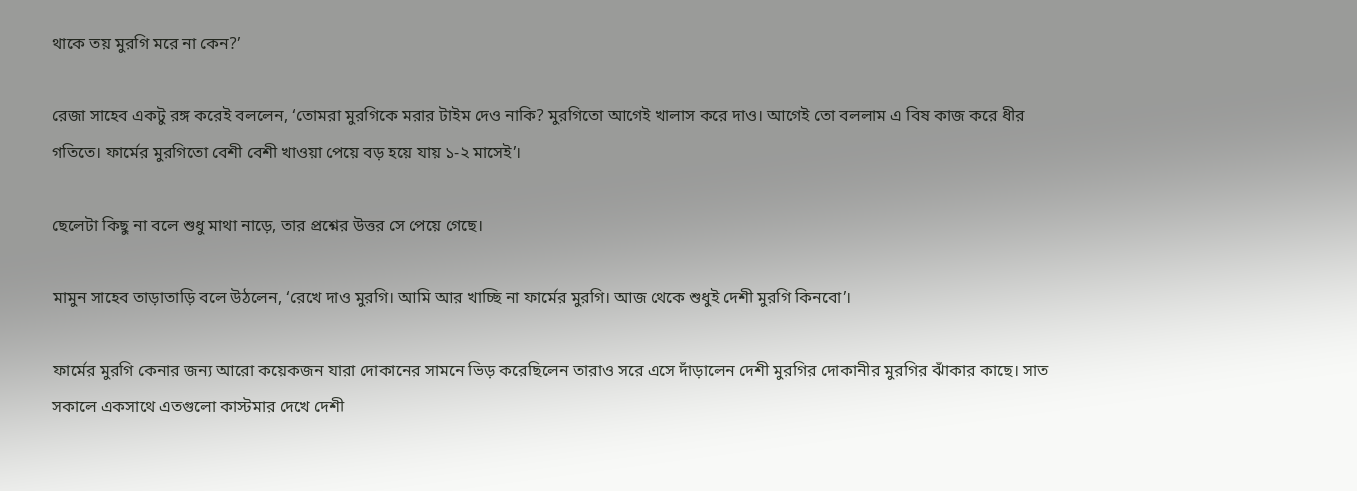থাকে তয় মুরগি মরে না কেন?’

রেজা সাহেব একটু রঙ্গ করেই বললেন, ‘তোমরা মুরগিকে মরার টাইম দেও নাকি? মুরগিতো আগেই খালাস করে দাও। আগেই তো বললাম এ বিষ কাজ করে ধীর গতিতে। ফার্মের মুরগিতো বেশী বেশী খাওয়া পেয়ে বড় হয়ে যায় ১-২ মাসেই’।

ছেলেটা কিছু না বলে শুধু মাথা নাড়ে, তার প্রশ্নের উত্তর সে পেয়ে গেছে।

মামুন সাহেব তাড়াতাড়ি বলে উঠলেন, ‘রেখে দাও মুরগি। আমি আর খাচ্ছি না ফার্মের মুরগি। আজ থেকে শুধুই দেশী মুরগি কিনবো’।

ফার্মের মুরগি কেনার জন্য আরো কয়েকজন যারা দোকানের সামনে ভিড় করেছিলেন তারাও সরে এসে দাঁড়ালেন দেশী মুরগির দোকানীর মুরগির ঝাঁকার কাছে। সাত সকালে একসাথে এতগুলো কাস্টমার দেখে দেশী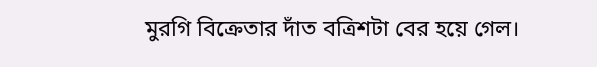মুরগি বিক্রেতার দাঁত বত্রিশটা বের হয়ে গেল।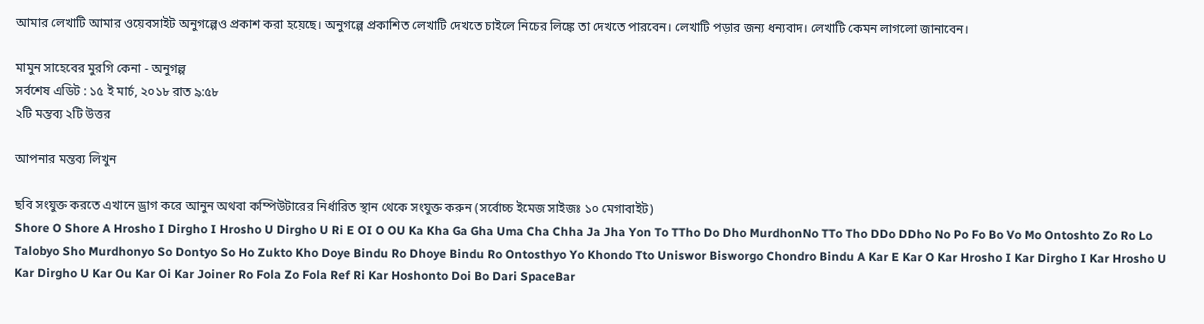আমার লেখাটি আমার ওয়েবসাইট অনুগল্পেও প্রকাশ করা হয়েছে। অনুগল্পে প্রকাশিত লেখাটি দেখতে চাইলে নিচের লিঙ্কে তা দেখতে পারবেন। লেখাটি পড়ার জন্য ধন্যবাদ। লেখাটি কেমন লাগলো জানাবেন।

মামুন সাহেবের মুরগি কেনা - অনুগল্প
সর্বশেষ এডিট : ১৫ ই মার্চ, ২০১৮ রাত ৯:৫৮
২টি মন্তব্য ২টি উত্তর

আপনার মন্তব্য লিখুন

ছবি সংযুক্ত করতে এখানে ড্রাগ করে আনুন অথবা কম্পিউটারের নির্ধারিত স্থান থেকে সংযুক্ত করুন (সর্বোচ্চ ইমেজ সাইজঃ ১০ মেগাবাইট)
Shore O Shore A Hrosho I Dirgho I Hrosho U Dirgho U Ri E OI O OU Ka Kha Ga Gha Uma Cha Chha Ja Jha Yon To TTho Do Dho MurdhonNo TTo Tho DDo DDho No Po Fo Bo Vo Mo Ontoshto Zo Ro Lo Talobyo Sho Murdhonyo So Dontyo So Ho Zukto Kho Doye Bindu Ro Dhoye Bindu Ro Ontosthyo Yo Khondo Tto Uniswor Bisworgo Chondro Bindu A Kar E Kar O Kar Hrosho I Kar Dirgho I Kar Hrosho U Kar Dirgho U Kar Ou Kar Oi Kar Joiner Ro Fola Zo Fola Ref Ri Kar Hoshonto Doi Bo Dari SpaceBar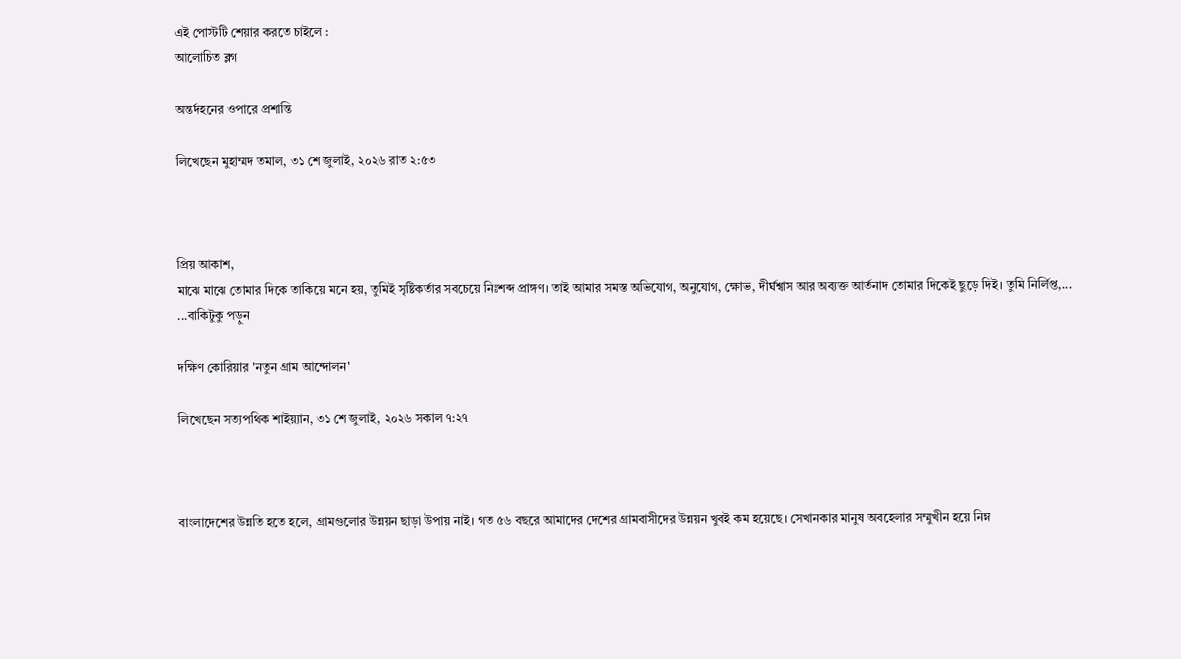এই পোস্টটি শেয়ার করতে চাইলে :
আলোচিত ব্লগ

অন্তর্দহনের ওপারে প্রশান্তি

লিখেছেন মুহাম্মদ তমাল, ৩১ শে জুলাই, ২০২৬ রাত ২:৫৩



প্রিয় আকাশ,
মাঝে মাঝে তোমার দিকে তাকিয়ে মনে হয়, তুমিই সৃষ্টিকর্তার সবচেয়ে নিঃশব্দ প্রাঙ্গণ। তাই আমার সমস্ত অভিযোগ, অনুযোগ, ক্ষোভ, দীর্ঘশ্বাস আর অব্যক্ত আর্তনাদ তোমার দিকেই ছুড়ে দিই। তুমি নির্লিপ্ত,... ...বাকিটুকু পড়ুন

দক্ষিণ কোরিয়ার 'নতুন গ্রাম আন্দোলন'

লিখেছেন সত্যপথিক শাইয়্যান, ৩১ শে জুলাই, ২০২৬ সকাল ৭:২৭



বাংলাদেশের উন্নতি হতে হলে, গ্রামগুলোর উন্নয়ন ছাড়া উপায় নাই। গত ৫৬ বছরে আমাদের দেশের গ্রামবাসীদের উন্নয়ন খুবই কম হয়েছে। সেখানকার মানুষ অবহেলার সম্মুখীন হয়ে নিম্ন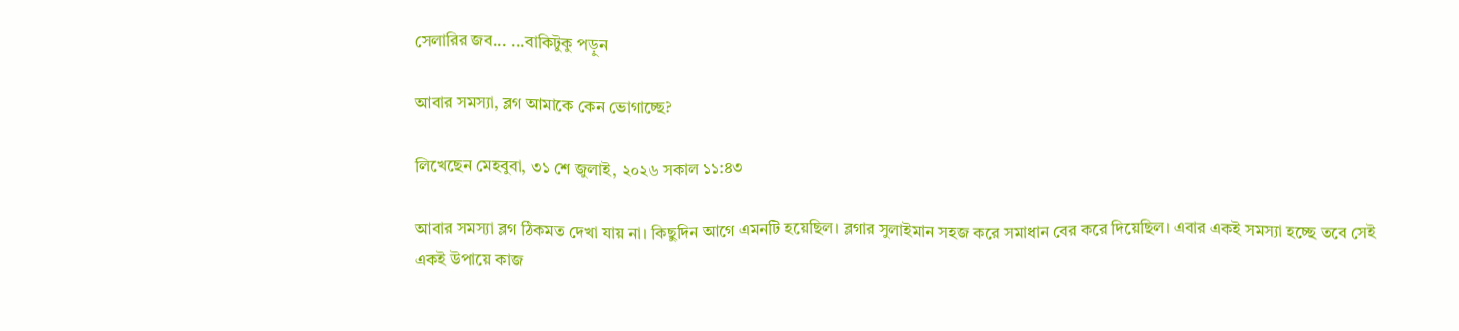সেলারির জব... ...বাকিটুকু পড়ুন

আবার সমস্যা, ব্লগ আমাকে কেন ভোগাচ্ছে?

লিখেছেন মেহবুবা, ৩১ শে জুলাই, ২০২৬ সকাল ১১:৪৩

আবার সমস্যা ব্লগ ঠিকমত দেখা যায় না। কিছুদিন আগে এমনটি হয়েছিল। ব্লগার সুলাইমান সহজ করে সমাধান বের করে দিয়েছিল। এবার একই সমস্যা হচ্ছে তবে সেই একই উপায়ে কাজ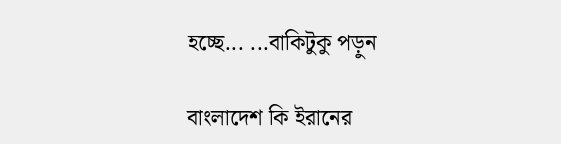হচ্ছে... ...বাকিটুকু পড়ুন

বাংলাদেশ কি ইরানের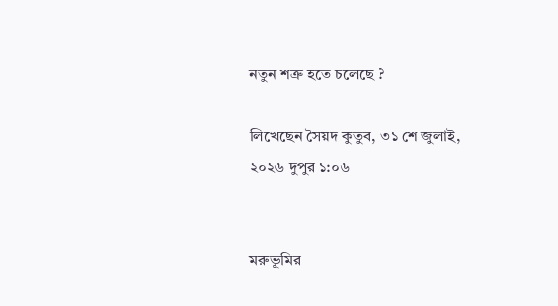নতুন শত্রু হতে চলেছে ?

লিখেছেন সৈয়দ কুতুব, ৩১ শে জুলাই, ২০২৬ দুপুর ১:০৬


মরুভূমির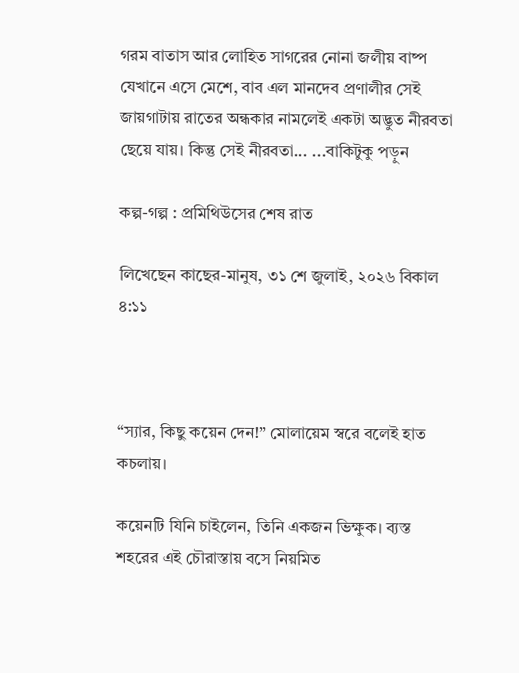গরম বাতাস আর লোহিত সাগরের নোনা জলীয় বাষ্প যেখানে এসে মেশে, বাব এল মানদেব প্রণালীর সেই জায়গাটায় রাতের অন্ধকার নামলেই একটা অদ্ভুত নীরবতা ছেয়ে যায়। কিন্তু সেই নীরবতা... ...বাকিটুকু পড়ুন

কল্প-গল্প : প্রমিথিউসের শেষ রাত

লিখেছেন কাছের-মানুষ, ৩১ শে জুলাই, ২০২৬ বিকাল ৪:১১



“স্যার, কিছু কয়েন দেন!” মোলায়েম স্বরে বলেই হাত কচলায়।

কয়েনটি যিনি চাইলেন, তিনি একজন ভিক্ষুক। ব্যস্ত শহরের এই চৌরাস্তায় বসে নিয়মিত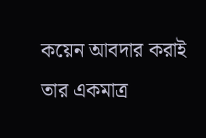কয়েন আবদার করাই তার একমাত্র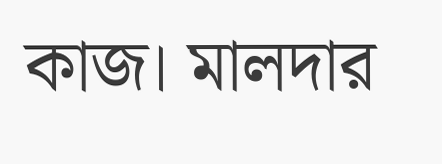কাজ। মালদার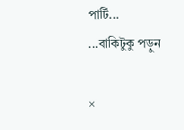পার্টি... ...বাকিটুকু পড়ুন

×